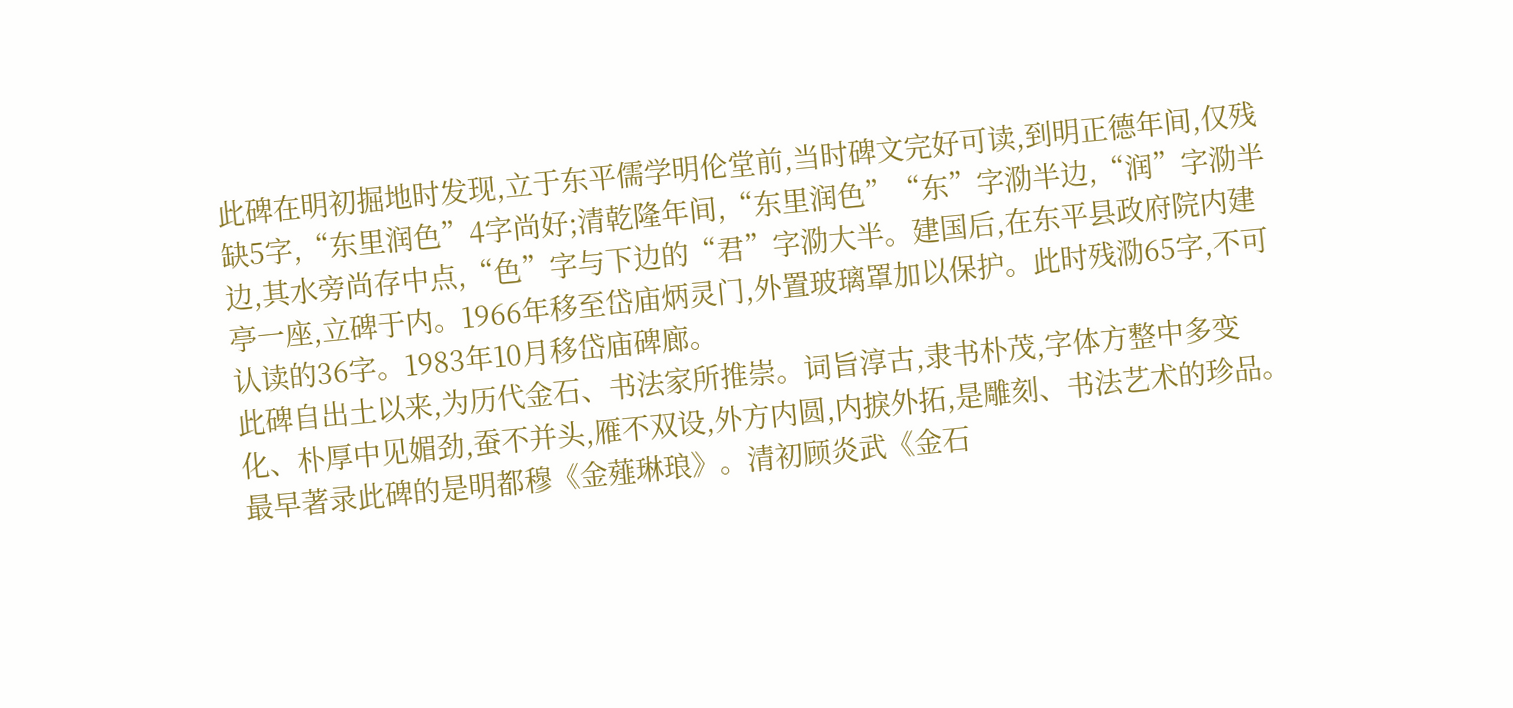此碑在明初掘地时发现,立于东平儒学明伦堂前,当时碑文完好可读,到明正德年间,仅残缺5字,“东里润色”4字尚好;清乾隆年间,“东里润色”“东”字泐半边,“润”字泐半边,其水旁尚存中点,“色”字与下边的“君”字泐大半。建国后,在东平县政府院内建亭一座,立碑于内。1966年移至岱庙炳灵门,外置玻璃罩加以保护。此时残泐65字,不可认读的36字。1983年10月移岱庙碑廊。
此碑自出土以来,为历代金石、书法家所推崇。词旨淳古,隶书朴茂,字体方整中多变化、朴厚中见媚劲,蚕不并头,雁不双设,外方内圆,内捩外拓,是雕刻、书法艺术的珍品。
最早著录此碑的是明都穆《金薤琳琅》。清初顾炎武《金石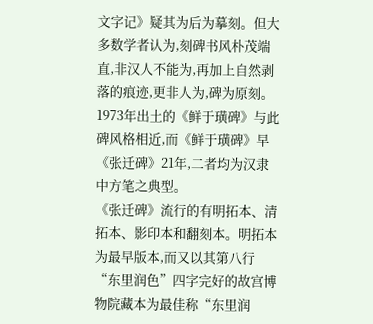文字记》疑其为后为摹刻。但大多数学者认为,刻碑书风朴茂端直,非汉人不能为,再加上自然剥落的痕迹,更非人为,碑为原刻。1973年出土的《鲜于璜碑》与此碑风格相近,而《鲜于璜碑》早《张迁碑》21年,二者均为汉隶中方笔之典型。
《张迁碑》流行的有明拓本、清拓本、影印本和翻刻本。明拓本为最早版本,而又以其第八行“东里润色”四字完好的故宫博物院藏本为最佳称“东里润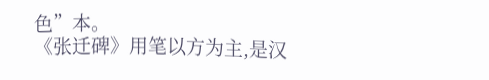色”本。
《张迁碑》用笔以方为主,是汉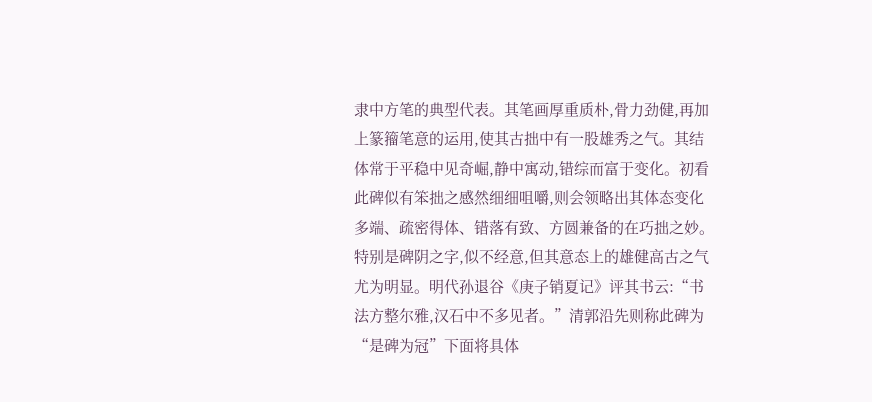隶中方笔的典型代表。其笔画厚重质朴,骨力劲健,再加上篆籀笔意的运用,使其古拙中有一股雄秀之气。其结体常于平稳中见奇崛,静中寓动,错综而富于变化。初看此碑似有笨拙之感然细细咀嚼,则会领略出其体态变化多端、疏密得体、错落有致、方圆兼备的在巧拙之妙。特别是碑阴之字,似不经意,但其意态上的雄健高古之气尤为明显。明代孙退谷《庚子销夏记》评其书云:“书法方整尔雅,汉石中不多见者。”清郭沿先则称此碑为“是碑为冠”下面将具体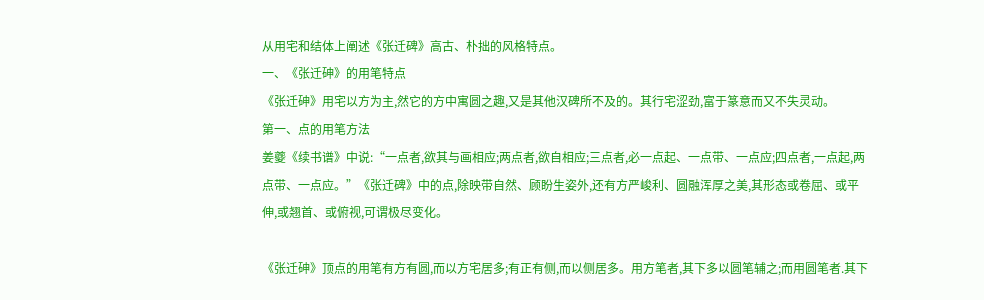从用宅和结体上阐述《张迁碑》高古、朴拙的风格特点。
一、《张迁砷》的用笔特点
《张迁砷》用宅以方为主,然它的方中寓圆之趣,又是其他汉碑所不及的。其行宅涩劲,富于篆意而又不失灵动。
第一、点的用笔方法
姜夔《续书谱》中说:“一点者,欲其与画相应;两点者,欲自相应;三点者,必一点起、一点带、一点应;四点者,一点起,两点带、一点应。”《张迁碑》中的点,除映带自然、顾盼生姿外,还有方严峻利、圆融浑厚之美,其形态或卷屈、或平伸,或翘首、或俯视,可谓极尽变化。

《张迁砷》顶点的用笔有方有圆,而以方宅居多;有正有侧,而以侧居多。用方笔者,其下多以圆笔辅之;而用圆笔者.其下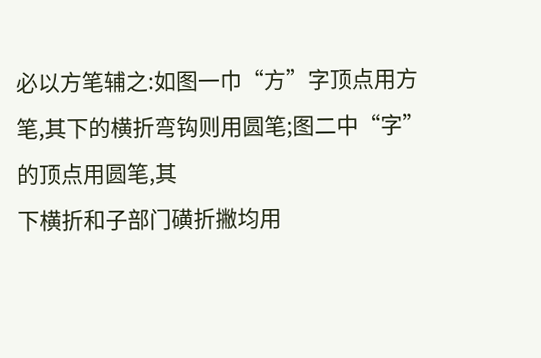必以方笔辅之:如图一巾“方”字顶点用方笔,其下的横折弯钩则用圆笔;图二中“字”的顶点用圆笔,其
下横折和子部门磺折撇均用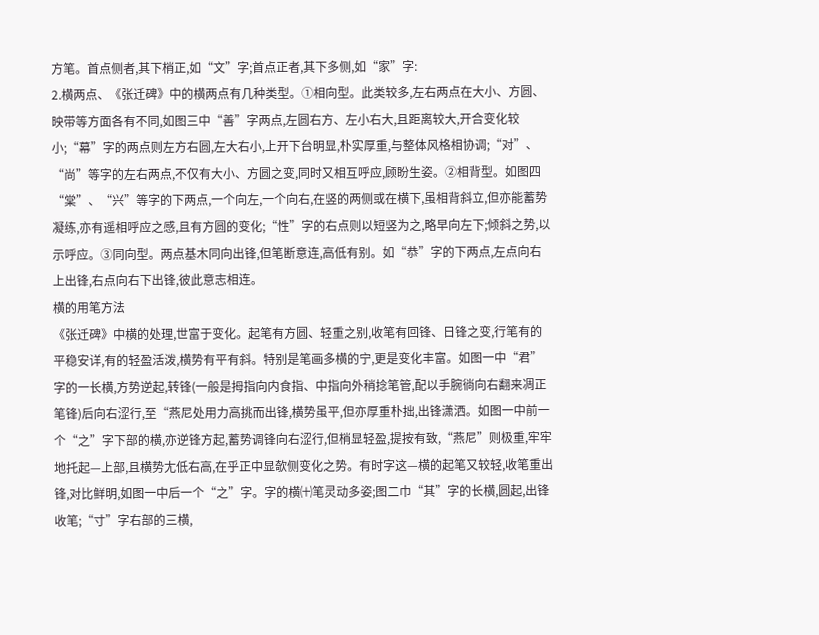方笔。首点侧者,其下梢正,如“文”字;首点正者,其下多侧,如“家”字:
2.横两点、《张迁碑》中的横两点有几种类型。①相向型。此类较多,左右两点在大小、方圆、映带等方面各有不同,如图三中“善”字两点,左圆右方、左小右大,且距离较大,开合变化较小;“幕”字的两点则左方右圆,左大右小,上开下台明显,朴实厚重,与整体风格相协调;“对”、“尚”等字的左右两点,不仅有大小、方圆之变,同时又相互呼应,顾盼生姿。②相背型。如图四“棠”、“兴”等字的下两点,一个向左,一个向右,在竖的两侧或在横下,虽相背斜立,但亦能蓄势凝练,亦有遥相呼应之感,且有方圆的变化;“性”字的右点则以短竖为之,略早向左下;倾斜之势,以示呼应。③同向型。两点基木同向出锋,但笔断意连,高低有别。如“恭”字的下两点,左点向右上出锋,右点向右下出锋,彼此意志相连。
横的用笔方法
《张迁碑》中横的处理,世富于变化。起笔有方圆、轻重之别,收笔有回锋、日锋之变,行笔有的平稳安详,有的轻盈活泼,横势有平有斜。特别是笔画多横的宁,更是变化丰富。如图一中“君”字的一长横,方势逆起,转锋(一般是拇指向内食指、中指向外稍捻笔管,配以手腕徜向右翻来凋正笔锋)后向右涩行,至“燕尼处用力高挑而出锋,横势虽平,但亦厚重朴拙,出锋潇洒。如图一中前一个“之”字下部的横,亦逆锋方起,蓄势调锋向右涩行,但梢显轻盈,提按有致,“燕尼”则极重,牢牢地托起—上部,且横势尢低右高,在乎正中显欹侧变化之势。有时字这—横的起笔又较轻,收笔重出锋,对比鲜明,如图一中后一个“之”字。字的横㈩笔灵动多姿;图二巾“其”字的长横,圆起,出锋收笔;“寸”字右部的三横,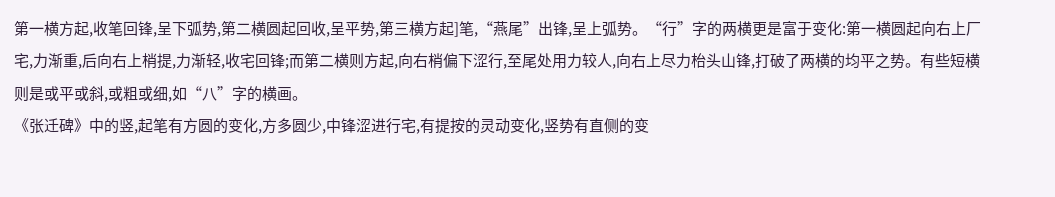第一横方起,收笔回锋,呈下弧势,第二横圆起回收,呈平势,第三横方起]笔,“燕尾”出锋,呈上弧势。“行”字的两横更是富于变化:第一横圆起向右上厂宅,力渐重,后向右上梢提,力渐轻,收宅回锋;而第二横则方起,向右梢偏下涩行,至尾处用力较人,向右上尽力枱头山锋,打破了两横的均平之势。有些短横则是或平或斜,或粗或细,如“八”字的横画。
《张迁碑》中的竖,起笔有方圆的变化,方多圆少,中锋涩进行宅,有提按的灵动变化,竖势有直侧的变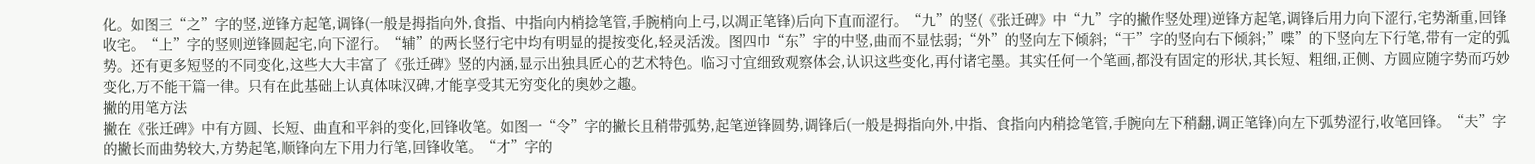化。如图三“之”字的竖,逆锋方起笔,调锋(一般是拇指向外,食指、中指向内梢捻笔管,手腕梢向上弓,以凋正笔锋)后向下直而涩行。“九”的竖(《张迁碑》中“九”字的撇作竖处理)逆锋方起笔,调锋后用力向下涩行,宅势渐重,回锋收宅。“上”字的竖则逆锋圆起宅,向下涩行。“辅”的两长竖行宅中均有明显的提按变化,轻灵活泼。图四巾“东”宇的中竖,曲而不显怯弱;“外”的竖向左下倾斜;“干”字的竖向右下倾斜;”喋”的下竖向左下行笔,带有一定的弧势。还有更多短竖的不同变化,这些大大丰富了《张迁碑》竖的内涵,显示出独具匠心的艺术特色。临习寸宜细致观察体会,认识这些变化,再付诸宅墨。其实任何一个笔画,都没有固定的形状,其长短、粗细,正侧、方圆应随字势而巧妙变化,万不能干篇一律。只有在此基础上认真体味汉碑,才能享受其无穷变化的奥妙之趣。
撇的用笔方法
撇在《张迁碑》中有方圆、长短、曲直和平斜的变化,回锋收笔。如图一“令”字的撇长且稍带弧势,起笔逆锋圆势,调锋后(一般是拇指向外,中指、食指向内稍捻笔管,手腕向左下稍翻,调正笔锋)向左下弧势涩行,收笔回锋。“夫”字的撇长而曲势较大,方势起笔,顺锋向左下用力行笔,回锋收笔。“才”字的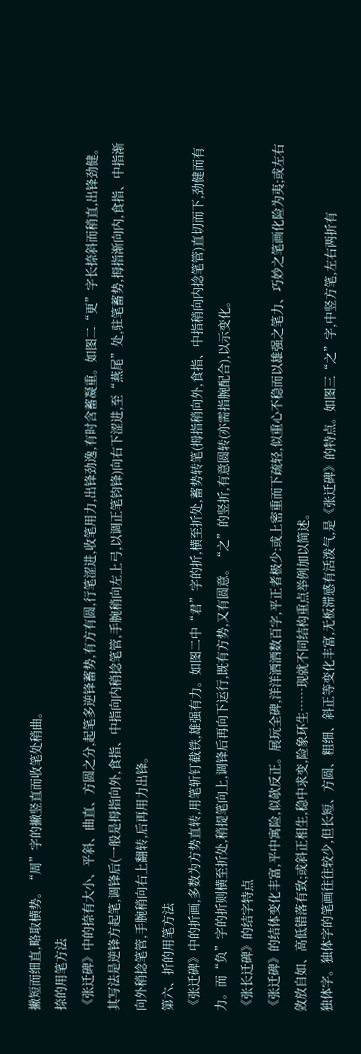撇短而细直,略取横势。“周”字的撇竖直而收笔处稍曲。
捺的用笔方法
《张迁碑》中的捺有大小、平斜、曲直、方圆之分,起笔多逆锋蓄势,有方有圆,行笔涩进,收笔用力,出锋劲逸,有时含蓄凝重。如图二“更”字长捺斜而稍直,出锋劲健。其写法是逆锋方起笔,调锋后(一般是拇指向外,食指、中指向内稍捻笔管,手腕稍向左上弓,以调正笔钧锋)向右下涩进,至“燕尾”处,驻笔蓄势,拇指渐向内,食指、中指渐向外稍捻笔管,手腕稍向右上翻转,后再用力出锋。
第六、折的用笔方法
《张迁碑》中的折画,多数为方势直转,用笔斩钉截铁,雄强有力。如图二中“君”字的折,横至折处,蓄势转笔(拇指稍向外,食指、中指稍向内捻笔管)直切而下,劲健而有力。而“负”字的折则横至折处,稍提笔向上,调锋后再向下运行,既有方势,又有圆意。“之”的竖折,有意圆转(亦需指腕配合),以示变化。
《张长迁碑》的结字特点
《张迁碑》的结体变化丰富,平中寓险,似欹反正。展玩全碑,洋洋洒洒数百字,平正者极少:或上密重而下疏轻,似重心不稳而以雄强之笔力、巧妙之笔画化险为夷;或左右敛放自如、高低错落有致;或斜正相生,稳中求变,险象环生……现就不同结构重点举例加以简述。
独体字。独体字的笔画往往较少,但长短、方圆、粗细、斜正等变化丰富,无板滞感有活泼气,是《张迁碑》的特点。如图三“之”字,中竖方笔,左右两折有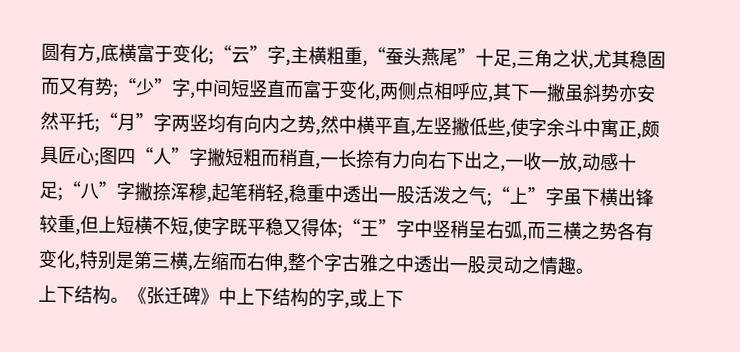圆有方,底横富于变化;“云”字,主横粗重,“蚕头燕尾”十足,三角之状,尤其稳固而又有势;“少”字,中间短竖直而富于变化,两侧点相呼应,其下一撇虽斜势亦安然平托;“月”字两竖均有向内之势,然中横平直,左竖撇低些,使字余斗中寓正,颇具匠心;图四“人”字撇短粗而稍直,一长捺有力向右下出之,一收一放,动感十足;“八”字撇捺浑穆,起笔稍轻,稳重中透出一股活泼之气;“上”字虽下横出锋较重,但上短横不短,使字既平稳又得体;“王”字中竖稍呈右弧,而三横之势各有变化,特别是第三横,左缩而右伸,整个字古雅之中透出一股灵动之情趣。
上下结构。《张迁碑》中上下结构的字,或上下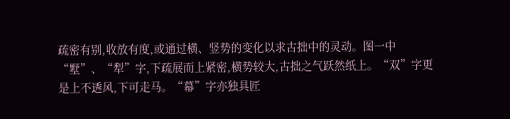疏密有别,收放有度,或通过横、竖势的变化以求古拙中的灵动。图一中“墅”、“犁”字,下疏展而上紧密,横势较大,古拙之气跃然纸上。“双”字更是上不透风,下可走马。“幕”字亦独具匠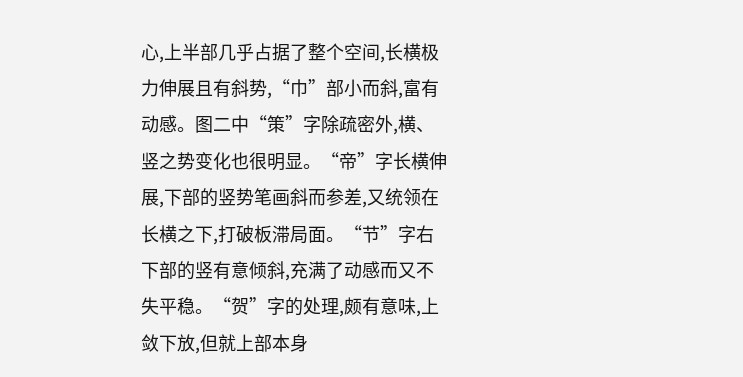心,上半部几乎占据了整个空间,长横极力伸展且有斜势,“巾”部小而斜,富有动感。图二中“策”字除疏密外,横、竖之势变化也很明显。“帝”字长横伸展,下部的竖势笔画斜而参差,又统领在长横之下,打破板滞局面。“节”字右下部的竖有意倾斜,充满了动感而又不失平稳。“贺”字的处理,颇有意味,上敛下放,但就上部本身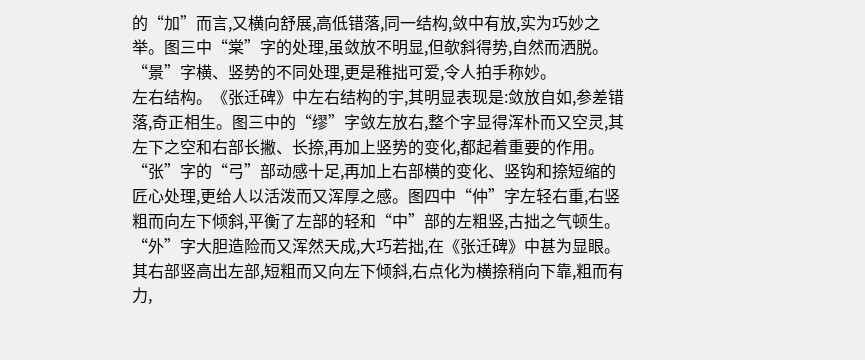的“加”而言,又横向舒展,高低错落,同一结构,敛中有放,实为巧妙之举。图三中“棠”字的处理,虽敛放不明显,但欹斜得势,自然而洒脱。“景”字横、竖势的不同处理,更是稚拙可爱,令人拍手称妙。
左右结构。《张迁碑》中左右结构的宇,其明显表现是:敛放自如,参差错落,奇正相生。图三中的“缪”字敛左放右,整个字显得浑朴而又空灵,其左下之空和右部长撇、长捺,再加上竖势的变化,都起着重要的作用。“张”字的“弓”部动感十足,再加上右部横的变化、竖钩和捺短缩的匠心处理,更给人以活泼而又浑厚之感。图四中“仲”字左轻右重,右竖粗而向左下倾斜,平衡了左部的轻和“中”部的左粗竖,古拙之气顿生。“外”字大胆造险而又浑然天成,大巧若拙,在《张迁碑》中甚为显眼。其右部竖高出左部,短粗而又向左下倾斜,右点化为横捺稍向下靠,粗而有力,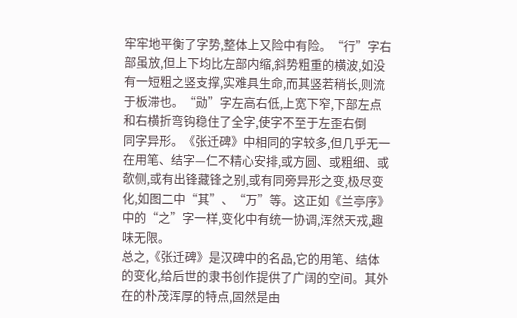牢牢地平衡了字势,整体上又险中有险。“行”字右部虽放,但上下均比左部内缩,斜势粗重的横波,如没有一短粗之竖支撑,实难具生命,而其竖若稍长,则流于板滞也。“勋”字左高右低,上宽下窄,下部左点和右横折弯钩稳住了全字,使字不至于左歪右倒
同字异形。《张迁碑》中相同的字较多,但几乎无一在用笔、结字—仁不精心安排,或方圆、或粗细、或欹侧,或有出锋藏锋之别,或有同旁异形之变,极尽变化,如图二中“其”、“万”等。这正如《兰亭序》中的“之”字一样,变化中有统一协调,浑然天戎,趣味无限。
总之,《张迁碑》是汉碑中的名品,它的用笔、结体的变化,给后世的隶书创作提供了广阔的空间。其外在的朴茂浑厚的特点,固然是由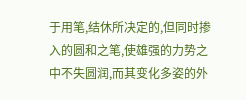于用笔,结休所决定的,但同时掺入的圆和之笔,使雄强的力势之中不失圆润,而其变化多姿的外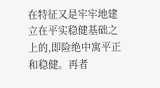在特征又是牢牢地建立在平实稳健基础之上的,即险绝中寓平正和稳健。再者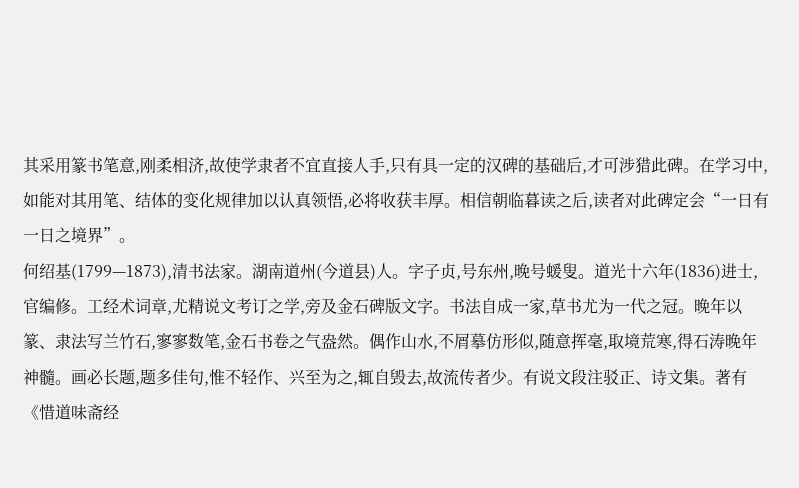其采用篆书笔意,刚柔相济,故使学隶者不宜直接人手,只有具一定的汉碑的基础后,才可涉猎此碑。在学习中,如能对其用笔、结体的变化规律加以认真领悟,必将收获丰厚。相信朝临暮读之后,读者对此碑定会“一日有一日之境界”。
何绍基(1799—1873),清书法家。湖南道州(今道县)人。字子贞,号东州,晚号蝯叟。道光十六年(1836)进士,官编修。工经术词章,尤精说文考订之学,旁及金石碑版文字。书法自成一家,草书尤为一代之冠。晚年以篆、隶法写兰竹石,寥寥数笔,金石书卷之气盎然。偶作山水,不屑摹仿形似,随意挥毫,取境荒寒,得石涛晚年神髓。画必长题,题多佳句,惟不轻作、兴至为之,辄自毁去,故流传者少。有说文段注驳正、诗文集。著有《惜道味斋经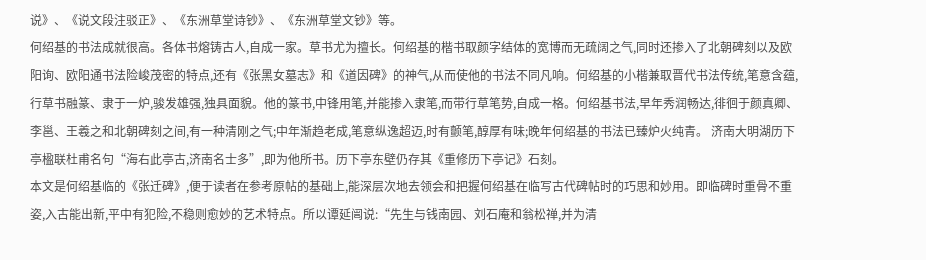说》、《说文段注驳正》、《东洲草堂诗钞》、《东洲草堂文钞》等。
何绍基的书法成就很高。各体书熔铸古人,自成一家。草书尤为擅长。何绍基的楷书取颜字结体的宽博而无疏阔之气,同时还掺入了北朝碑刻以及欧阳询、欧阳通书法险峻茂密的特点,还有《张黑女墓志》和《道因碑》的神气,从而使他的书法不同凡响。何绍基的小楷兼取晋代书法传统,笔意含蕴,行草书融篆、隶于一炉,骏发雄强,独具面貌。他的篆书,中锋用笔,并能掺入隶笔,而带行草笔势,自成一格。何绍基书法,早年秀润畅达,徘徊于颜真卿、李邕、王羲之和北朝碑刻之间,有一种清刚之气;中年渐趋老成,笔意纵逸超迈,时有颤笔,醇厚有味;晚年何绍基的书法已臻炉火纯青。 济南大明湖历下亭楹联杜甫名句“海右此亭古,济南名士多”,即为他所书。历下亭东壁仍存其《重修历下亭记》石刻。
本文是何绍基临的《张迁碑》,便于读者在参考原帖的基础上,能深层次地去领会和把握何绍基在临写古代碑帖时的巧思和妙用。即临碑时重骨不重姿,入古能出新,平中有犯险,不稳则愈妙的艺术特点。所以谭延闿说:“先生与钱南园、刘石庵和翁松禅,并为清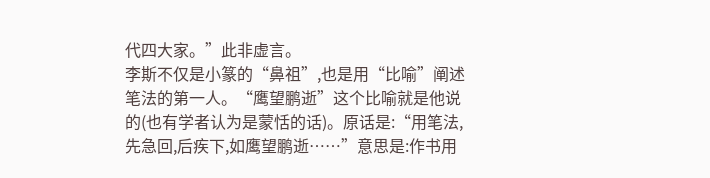代四大家。”此非虚言。
李斯不仅是小篆的“鼻祖”,也是用“比喻”阐述笔法的第一人。“鹰望鹏逝”这个比喻就是他说的(也有学者认为是蒙恬的话)。原话是:“用笔法,先急回,后疾下,如鹰望鹏逝……”意思是:作书用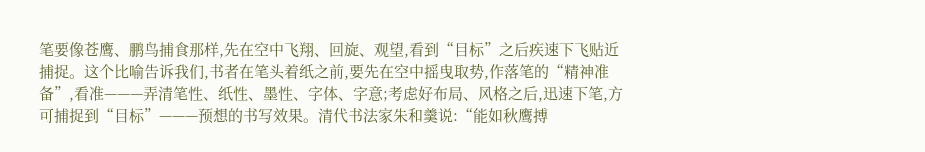笔要像苍鹰、鹏鸟捕食那样,先在空中飞翔、回旋、观望,看到“目标”之后疾速下飞贴近捕捉。这个比喻告诉我们,书者在笔头着纸之前,要先在空中摇曳取势,作落笔的“精神准备”,看准———弄清笔性、纸性、墨性、字体、字意;考虑好布局、风格之后,迅速下笔,方可捕捉到“目标”———预想的书写效果。清代书法家朱和羹说:“能如秋鹰搏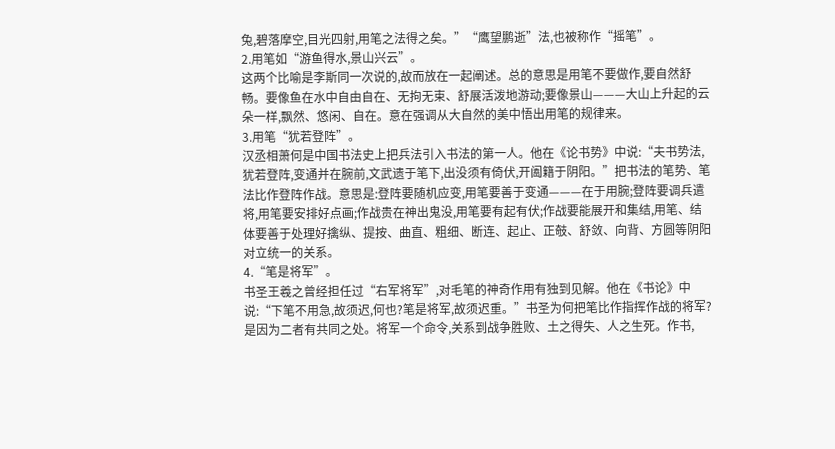兔,碧落摩空,目光四射,用笔之法得之矣。”“鹰望鹏逝”法,也被称作“摇笔”。
2.用笔如“游鱼得水,景山兴云”。
这两个比喻是李斯同一次说的,故而放在一起阐述。总的意思是用笔不要做作,要自然舒畅。要像鱼在水中自由自在、无拘无束、舒展活泼地游动;要像景山———大山上升起的云朵一样,飘然、悠闲、自在。意在强调从大自然的美中悟出用笔的规律来。
3.用笔“犹若登阵”。
汉丞相萧何是中国书法史上把兵法引入书法的第一人。他在《论书势》中说:“夫书势法,犹若登阵,变通并在腕前,文武遗于笔下,出没须有倚伏,开阖籍于阴阳。”把书法的笔势、笔法比作登阵作战。意思是:登阵要随机应变,用笔要善于变通———在于用腕;登阵要调兵遣将,用笔要安排好点画;作战贵在神出鬼没,用笔要有起有伏;作战要能展开和集结,用笔、结体要善于处理好擒纵、提按、曲直、粗细、断连、起止、正攲、舒敛、向背、方圆等阴阳对立统一的关系。
4.“笔是将军”。
书圣王羲之曾经担任过“右军将军”,对毛笔的神奇作用有独到见解。他在《书论》中说:“下笔不用急,故须迟,何也?笔是将军,故须迟重。”书圣为何把笔比作指挥作战的将军?是因为二者有共同之处。将军一个命令,关系到战争胜败、土之得失、人之生死。作书,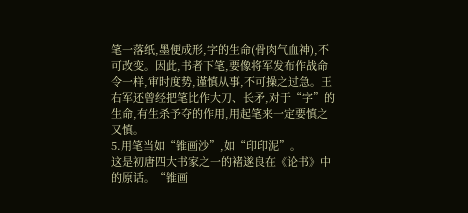笔一落纸,墨便成形,字的生命(骨肉气血神),不可改变。因此,书者下笔,要像将军发布作战命令一样,审时度势,谨慎从事,不可操之过急。王右军还曾经把笔比作大刀、长矛,对于“字”的生命,有生杀予夺的作用,用起笔来一定要慎之又慎。
5.用笔当如“锥画沙”,如“印印泥”。
这是初唐四大书家之一的褚遂良在《论书》中的原话。“锥画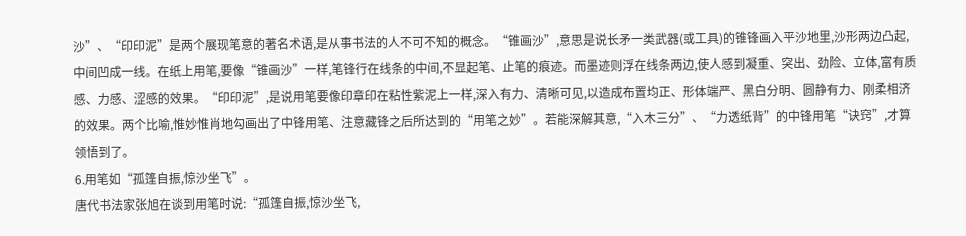沙”、“印印泥”是两个展现笔意的著名术语,是从事书法的人不可不知的概念。“锥画沙”,意思是说长矛一类武器(或工具)的锥锋画入平沙地里,沙形两边凸起,中间凹成一线。在纸上用笔,要像“锥画沙”一样,笔锋行在线条的中间,不显起笔、止笔的痕迹。而墨迹则浮在线条两边,使人感到凝重、突出、劲险、立体,富有质感、力感、涩感的效果。“印印泥”,是说用笔要像印章印在粘性紫泥上一样,深入有力、清晰可见,以造成布置均正、形体端严、黑白分明、圆静有力、刚柔相济的效果。两个比喻,惟妙惟肖地勾画出了中锋用笔、注意藏锋之后所达到的“用笔之妙”。若能深解其意,“入木三分”、“力透纸背”的中锋用笔“诀窍”,才算领悟到了。
6.用笔如“孤篷自振,惊沙坐飞”。
唐代书法家张旭在谈到用笔时说:“孤篷自振,惊沙坐飞,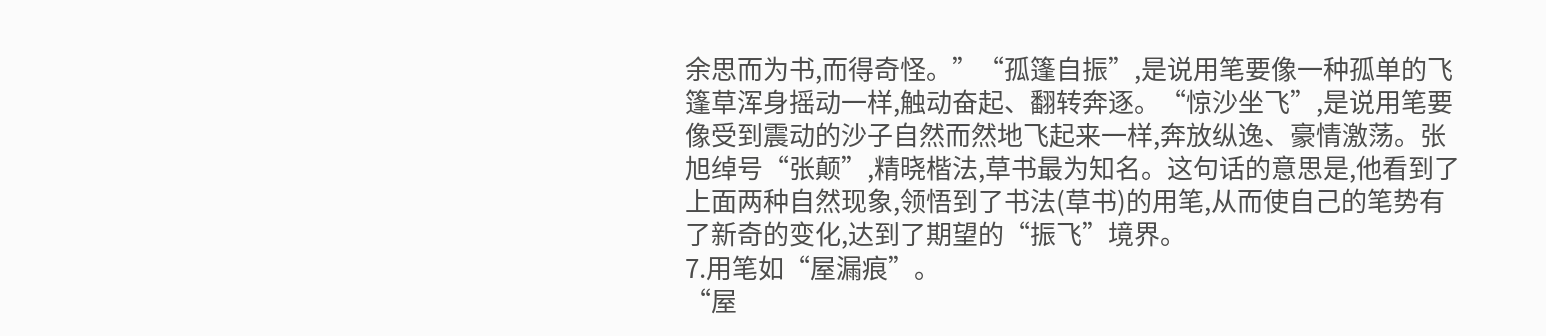余思而为书,而得奇怪。”“孤篷自振”,是说用笔要像一种孤单的飞篷草浑身摇动一样,触动奋起、翻转奔逐。“惊沙坐飞”,是说用笔要像受到震动的沙子自然而然地飞起来一样,奔放纵逸、豪情激荡。张旭绰号“张颠”,精晓楷法,草书最为知名。这句话的意思是,他看到了上面两种自然现象,领悟到了书法(草书)的用笔,从而使自己的笔势有了新奇的变化,达到了期望的“振飞”境界。
7.用笔如“屋漏痕”。
“屋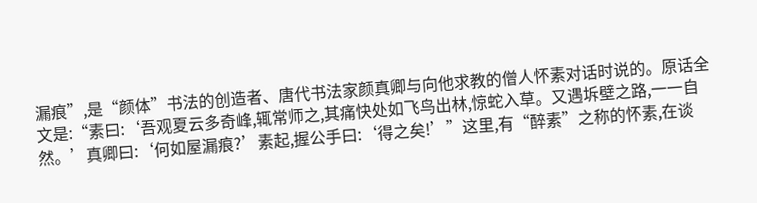漏痕”,是“颜体”书法的创造者、唐代书法家颜真卿与向他求教的僧人怀素对话时说的。原话全文是:“素曰:‘吾观夏云多奇峰,辄常师之,其痛快处如飞鸟出林,惊蛇入草。又遇坼壁之路,一一自然。’真卿曰:‘何如屋漏痕?’素起,握公手曰:‘得之矣!’”这里,有“醉素”之称的怀素,在谈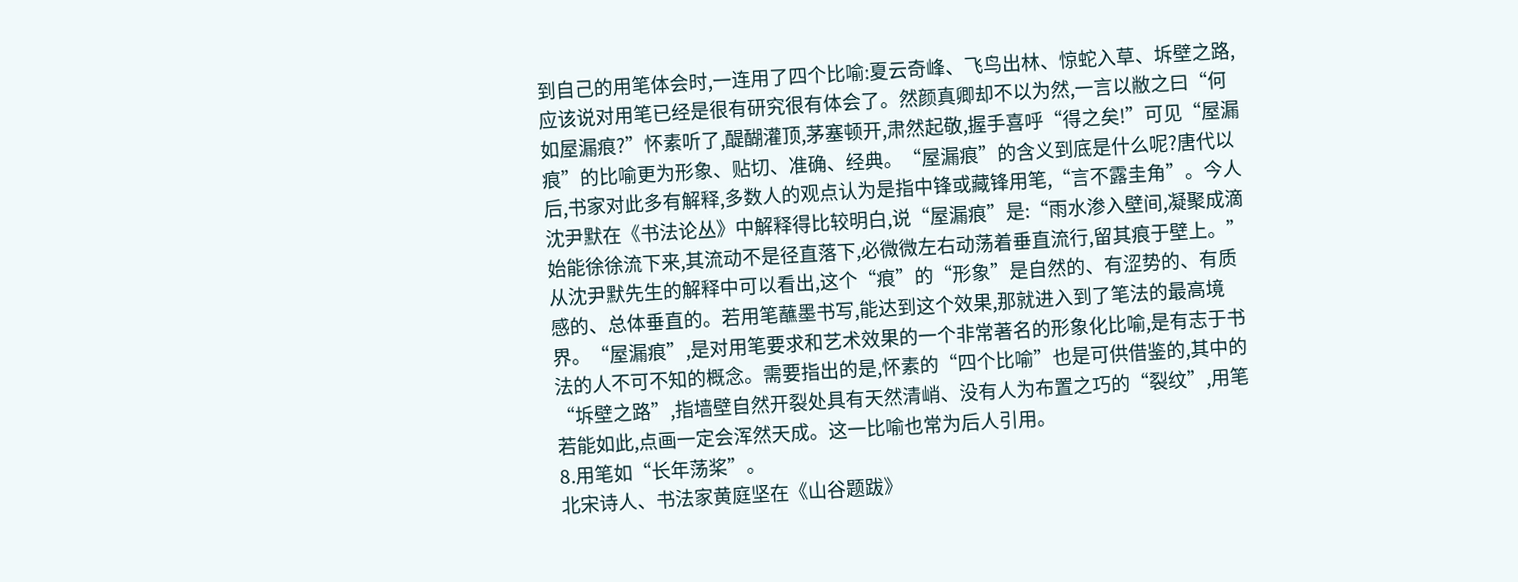到自己的用笔体会时,一连用了四个比喻:夏云奇峰、飞鸟出林、惊蛇入草、坼壁之路,应该说对用笔已经是很有研究很有体会了。然颜真卿却不以为然,一言以敝之曰“何如屋漏痕?”怀素听了,醍醐灌顶,茅塞顿开,肃然起敬,握手喜呼“得之矣!”可见“屋漏痕”的比喻更为形象、贴切、准确、经典。“屋漏痕”的含义到底是什么呢?唐代以后,书家对此多有解释,多数人的观点认为是指中锋或藏锋用笔,“言不露圭角”。今人沈尹默在《书法论丛》中解释得比较明白,说“屋漏痕”是:“雨水渗入壁间,凝聚成滴始能徐徐流下来,其流动不是径直落下,必微微左右动荡着垂直流行,留其痕于壁上。”从沈尹默先生的解释中可以看出,这个“痕”的“形象”是自然的、有涩势的、有质感的、总体垂直的。若用笔蘸墨书写,能达到这个效果,那就进入到了笔法的最高境界。“屋漏痕”,是对用笔要求和艺术效果的一个非常著名的形象化比喻,是有志于书法的人不可不知的概念。需要指出的是,怀素的“四个比喻”也是可供借鉴的,其中的“坼壁之路”,指墙壁自然开裂处具有天然清峭、没有人为布置之巧的“裂纹”,用笔若能如此,点画一定会浑然天成。这一比喻也常为后人引用。
8.用笔如“长年荡桨”。
北宋诗人、书法家黄庭坚在《山谷题跋》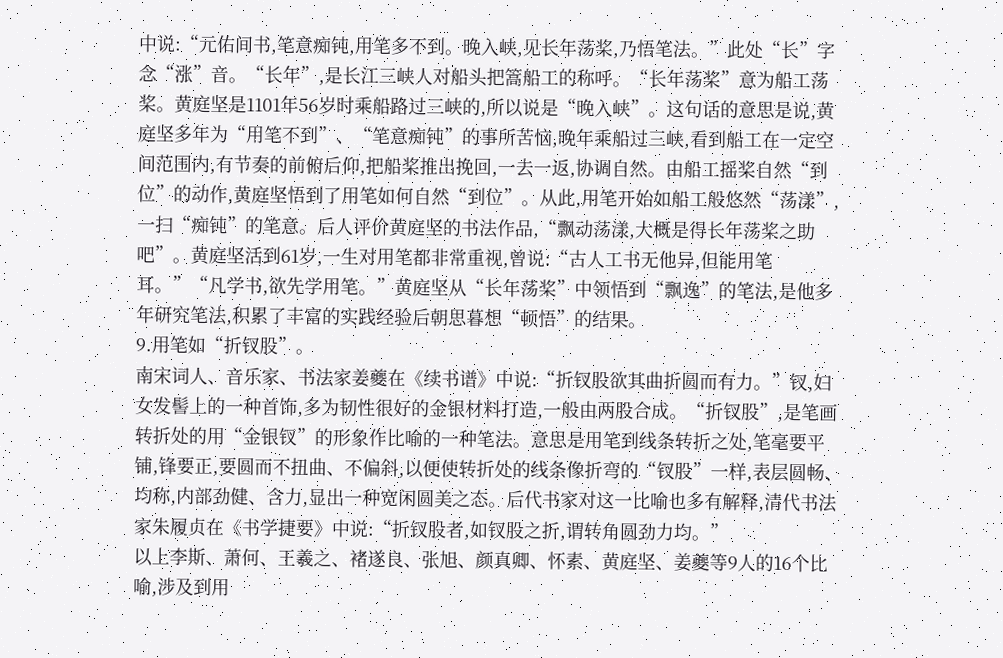中说:“元佑间书,笔意痴钝,用笔多不到。晚入峡,见长年荡桨,乃悟笔法。”此处“长”字念“涨”音。“长年”,是长江三峡人对船头把篙船工的称呼。“长年荡桨”意为船工荡桨。黄庭坚是1101年56岁时乘船路过三峡的,所以说是“晚入峡”。这句话的意思是说,黄庭坚多年为“用笔不到”、“笔意痴钝”的事所苦恼,晚年乘船过三峡,看到船工在一定空间范围内,有节奏的前俯后仰,把船桨推出挽回,一去一返,协调自然。由船工摇桨自然“到位”的动作,黄庭坚悟到了用笔如何自然“到位”。从此,用笔开始如船工般悠然“荡漾”,一扫“痴钝”的笔意。后人评价黄庭坚的书法作品,“飘动荡漾,大概是得长年荡桨之助吧”。黄庭坚活到61岁,一生对用笔都非常重视,曾说:“古人工书无他异,但能用笔耳。”“凡学书,欲先学用笔。”黄庭坚从“长年荡桨”中领悟到“飘逸”的笔法,是他多年研究笔法,积累了丰富的实践经验后朝思暮想“顿悟”的结果。
9.用笔如“折钗股”。
南宋词人、音乐家、书法家姜夔在《续书谱》中说:“折钗股欲其曲折圆而有力。”钗,妇女发髻上的一种首饰,多为韧性很好的金银材料打造,一般由两股合成。“折钗股”,是笔画转折处的用“金银钗”的形象作比喻的一种笔法。意思是用笔到线条转折之处,笔毫要平铺,锋要正,要圆而不扭曲、不偏斜,以便使转折处的线条像折弯的“钗股”一样,表层圆畅、均称,内部劲健、含力,显出一种宽闲圆美之态。后代书家对这一比喻也多有解释,清代书法家朱履贞在《书学捷要》中说:“折钗股者,如钗股之折,谓转角圆劲力均。”
以上李斯、萧何、王羲之、褚遂良、张旭、颜真卿、怀素、黄庭坚、姜夔等9人的16个比喻,涉及到用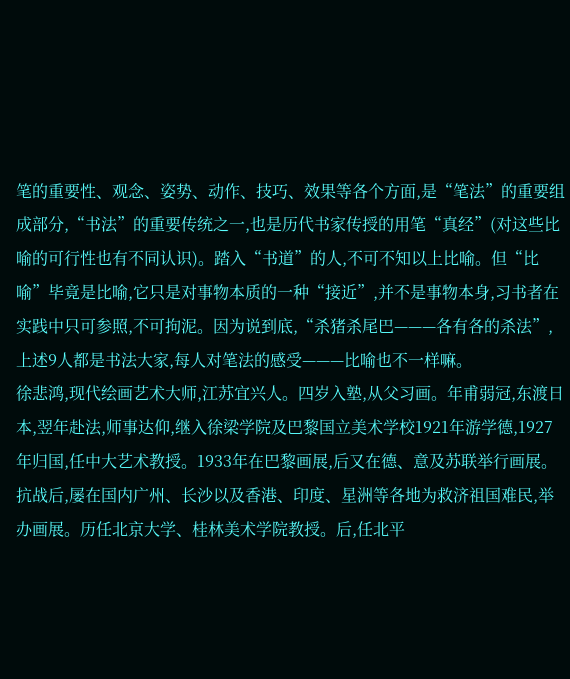笔的重要性、观念、姿势、动作、技巧、效果等各个方面,是“笔法”的重要组成部分,“书法”的重要传统之一,也是历代书家传授的用笔“真经”(对这些比喻的可行性也有不同认识)。踏入“书道”的人,不可不知以上比喻。但“比喻”毕竟是比喻,它只是对事物本质的一种“接近”,并不是事物本身,习书者在实践中只可参照,不可拘泥。因为说到底,“杀猪杀尾巴———各有各的杀法”,上述9人都是书法大家,每人对笔法的感受———比喻也不一样嘛。
徐悲鸿,现代绘画艺术大师,江苏宜兴人。四岁入塾,从父习画。年甫弱冠,东渡日本,翌年赴法,师事达仰,继入徐梁学院及巴黎国立美术学校1921年游学德,1927年归国,任中大艺术教授。1933年在巴黎画展,后又在德、意及苏联举行画展。抗战后,屡在国内广州、长沙以及香港、印度、星洲等各地为救济祖国难民,举办画展。历任北京大学、桂林美术学院教授。后,任北平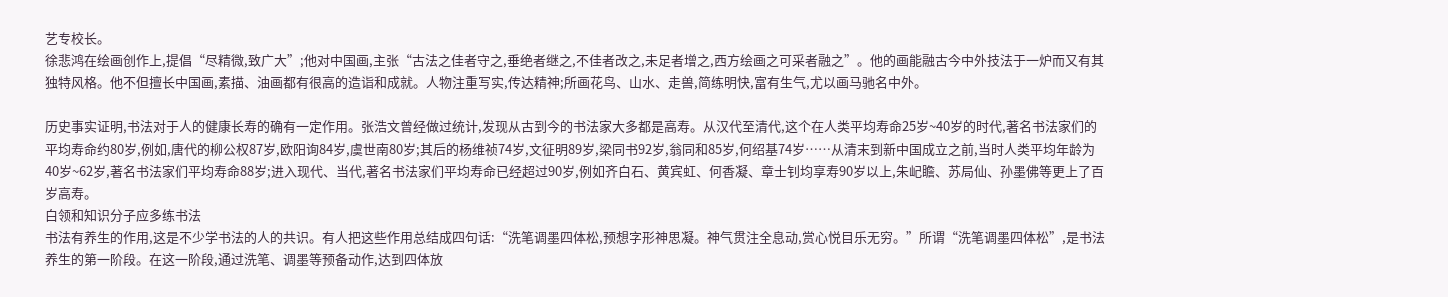艺专校长。
徐悲鸿在绘画创作上,提倡“尽精微,致广大”;他对中国画,主张“古法之佳者守之,垂绝者继之,不佳者改之,未足者增之,西方绘画之可采者融之”。他的画能融古今中外技法于一炉而又有其独特风格。他不但擅长中国画,素描、油画都有很高的造诣和成就。人物注重写实,传达精神;所画花鸟、山水、走兽,简练明快,富有生气,尤以画马驰名中外。

历史事实证明,书法对于人的健康长寿的确有一定作用。张浩文曾经做过统计,发现从古到今的书法家大多都是高寿。从汉代至清代,这个在人类平均寿命25岁~40岁的时代,著名书法家们的平均寿命约80岁,例如,唐代的柳公权87岁,欧阳询84岁,虞世南80岁;其后的杨维祯74岁,文征明89岁,梁同书92岁,翁同和85岁,何绍基74岁……从清末到新中国成立之前,当时人类平均年龄为40岁~62岁,著名书法家们平均寿命88岁;进入现代、当代,著名书法家们平均寿命已经超过90岁,例如齐白石、黄宾虹、何香凝、章士钊均享寿90岁以上,朱屺瞻、苏局仙、孙墨佛等更上了百岁高寿。
白领和知识分子应多练书法
书法有养生的作用,这是不少学书法的人的共识。有人把这些作用总结成四句话:“洗笔调墨四体松,预想字形神思凝。神气贯注全息动,赏心悦目乐无穷。”所谓“洗笔调墨四体松”,是书法养生的第一阶段。在这一阶段,通过洗笔、调墨等预备动作,达到四体放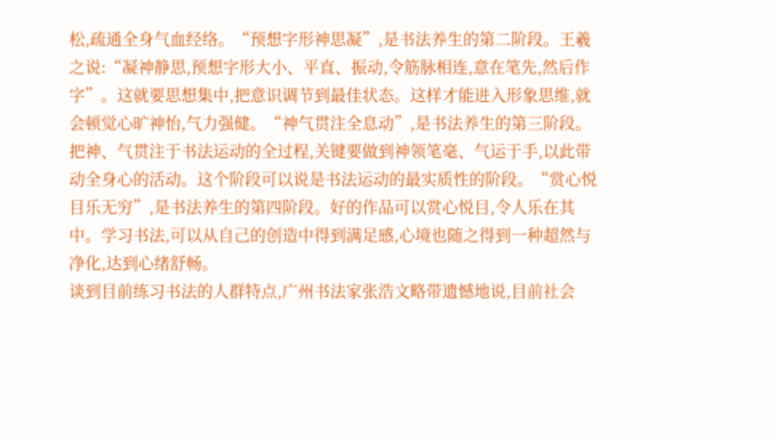松,疏通全身气血经络。“预想字形神思凝”,是书法养生的第二阶段。王羲之说:“凝神静思,预想字形大小、平直、振动,令筋脉相连,意在笔先,然后作字”。这就要思想集中,把意识调节到最佳状态。这样才能进入形象思维,就会顿觉心旷神怡,气力强健。“神气贯注全息动”,是书法养生的第三阶段。把神、气贯注于书法运动的全过程,关键要做到神领笔毫、气运于手,以此带动全身心的活动。这个阶段可以说是书法运动的最实质性的阶段。“赏心悦目乐无穷”,是书法养生的第四阶段。好的作品可以赏心悦目,令人乐在其中。学习书法,可以从自己的创造中得到满足感,心境也随之得到一种超然与净化,达到心绪舒畅。
谈到目前练习书法的人群特点,广州书法家张浩文略带遗憾地说,目前社会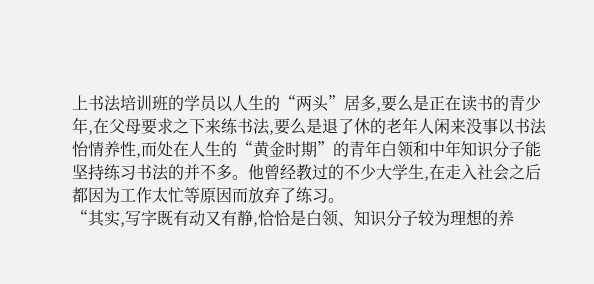上书法培训班的学员以人生的“两头”居多,要么是正在读书的青少年,在父母要求之下来练书法,要么是退了休的老年人闲来没事以书法怡情养性,而处在人生的“黄金时期”的青年白领和中年知识分子能坚持练习书法的并不多。他曾经教过的不少大学生,在走入社会之后都因为工作太忙等原因而放弃了练习。
“其实,写字既有动又有静,恰恰是白领、知识分子较为理想的养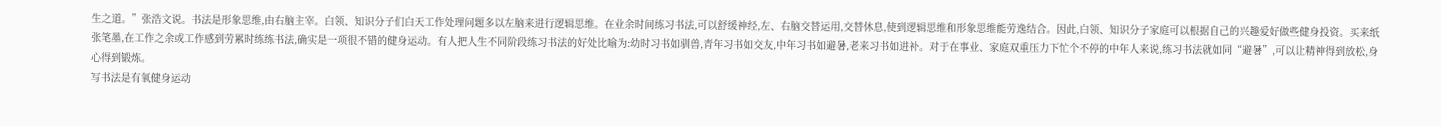生之道。”张浩文说。书法是形象思维,由右脑主宰。白领、知识分子们白天工作处理问题多以左脑来进行逻辑思维。在业余时间练习书法,可以舒缓神经,左、右脑交替运用,交替休息,使到逻辑思维和形象思维能劳逸结合。因此,白领、知识分子家庭可以根据自己的兴趣爱好做些健身投资。买来纸张笔墨,在工作之余或工作感到劳累时练练书法,确实是一项很不错的健身运动。有人把人生不同阶段练习书法的好处比喻为:幼时习书如驯兽,青年习书如交友,中年习书如避暑,老来习书如进补。对于在事业、家庭双重压力下忙个不停的中年人来说,练习书法就如同“避暑”,可以让精神得到放松,身心得到锻炼。
写书法是有氧健身运动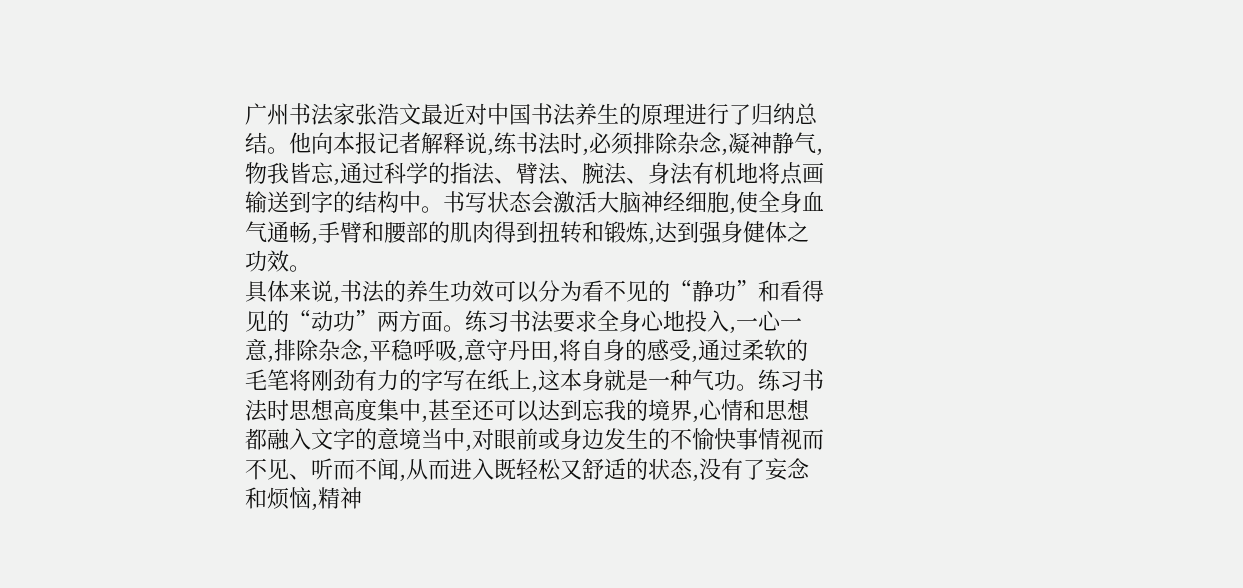广州书法家张浩文最近对中国书法养生的原理进行了归纳总结。他向本报记者解释说,练书法时,必须排除杂念,凝神静气,物我皆忘,通过科学的指法、臂法、腕法、身法有机地将点画输送到字的结构中。书写状态会激活大脑神经细胞,使全身血气通畅,手臂和腰部的肌肉得到扭转和锻炼,达到强身健体之功效。
具体来说,书法的养生功效可以分为看不见的“静功”和看得见的“动功”两方面。练习书法要求全身心地投入,一心一意,排除杂念,平稳呼吸,意守丹田,将自身的感受,通过柔软的毛笔将刚劲有力的字写在纸上,这本身就是一种气功。练习书法时思想高度集中,甚至还可以达到忘我的境界,心情和思想都融入文字的意境当中,对眼前或身边发生的不愉快事情视而不见、听而不闻,从而进入既轻松又舒适的状态,没有了妄念和烦恼,精神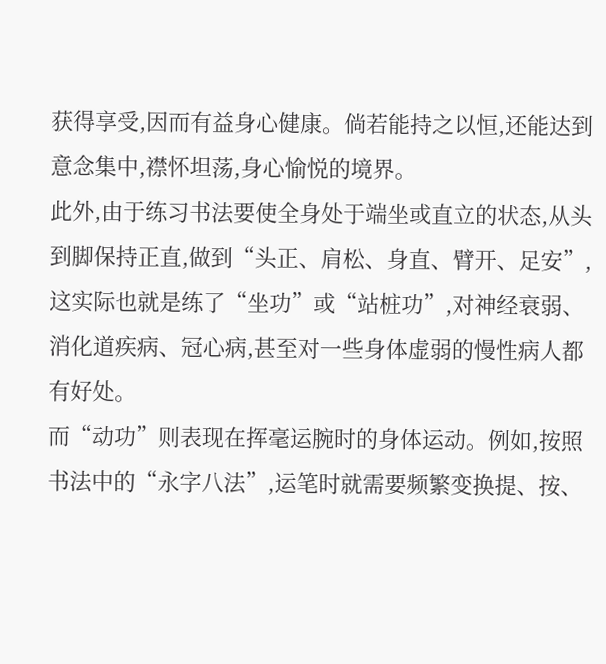获得享受,因而有益身心健康。倘若能持之以恒,还能达到意念集中,襟怀坦荡,身心愉悦的境界。
此外,由于练习书法要使全身处于端坐或直立的状态,从头到脚保持正直,做到“头正、肩松、身直、臂开、足安”,这实际也就是练了“坐功”或“站桩功”,对神经衰弱、消化道疾病、冠心病,甚至对一些身体虚弱的慢性病人都有好处。
而“动功”则表现在挥毫运腕时的身体运动。例如,按照书法中的“永字八法”,运笔时就需要频繁变换提、按、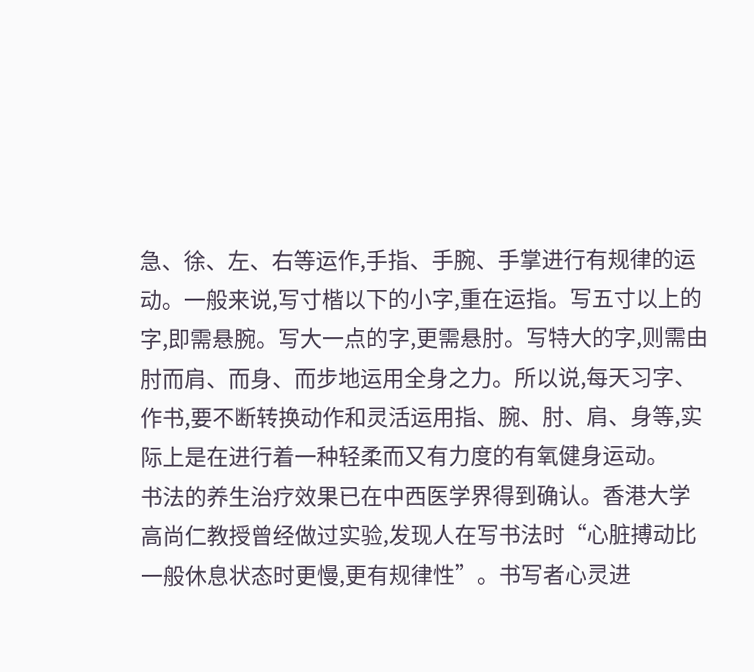急、徐、左、右等运作,手指、手腕、手掌进行有规律的运动。一般来说,写寸楷以下的小字,重在运指。写五寸以上的字,即需悬腕。写大一点的字,更需悬肘。写特大的字,则需由肘而肩、而身、而步地运用全身之力。所以说,每天习字、作书,要不断转换动作和灵活运用指、腕、肘、肩、身等,实际上是在进行着一种轻柔而又有力度的有氧健身运动。
书法的养生治疗效果已在中西医学界得到确认。香港大学高尚仁教授曾经做过实验,发现人在写书法时“心脏搏动比一般休息状态时更慢,更有规律性”。书写者心灵进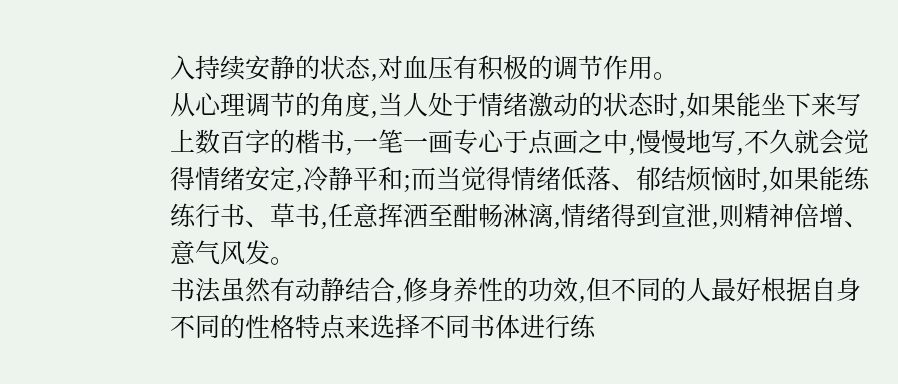入持续安静的状态,对血压有积极的调节作用。
从心理调节的角度,当人处于情绪激动的状态时,如果能坐下来写上数百字的楷书,一笔一画专心于点画之中,慢慢地写,不久就会觉得情绪安定,冷静平和;而当觉得情绪低落、郁结烦恼时,如果能练练行书、草书,任意挥洒至酣畅淋漓,情绪得到宣泄,则精神倍增、意气风发。
书法虽然有动静结合,修身养性的功效,但不同的人最好根据自身不同的性格特点来选择不同书体进行练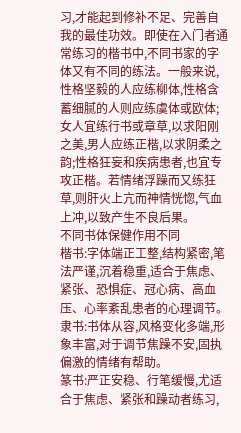习,才能起到修补不足、完善自我的最佳功效。即使在入门者通常练习的楷书中,不同书家的字体又有不同的练法。一般来说,性格坚毅的人应练柳体,性格含蓄细腻的人则应练虞体或欧体;女人宜练行书或章草,以求阳刚之美,男人应练正楷,以求阴柔之韵;性格狂妄和疾病患者,也宜专攻正楷。若情绪浮躁而又练狂草,则肝火上亢而神情恍惚,气血上冲,以致产生不良后果。
不同书体保健作用不同
楷书:字体端正工整,结构紧密,笔法严谨,沉着稳重,适合于焦虑、紧张、恐惧症、冠心病、高血压、心率紊乱患者的心理调节。
隶书:书体从容,风格变化多端,形象丰富,对于调节焦躁不安,固执偏激的情绪有帮助。
篆书:严正安稳、行笔缓慢,尤适合于焦虑、紧张和躁动者练习,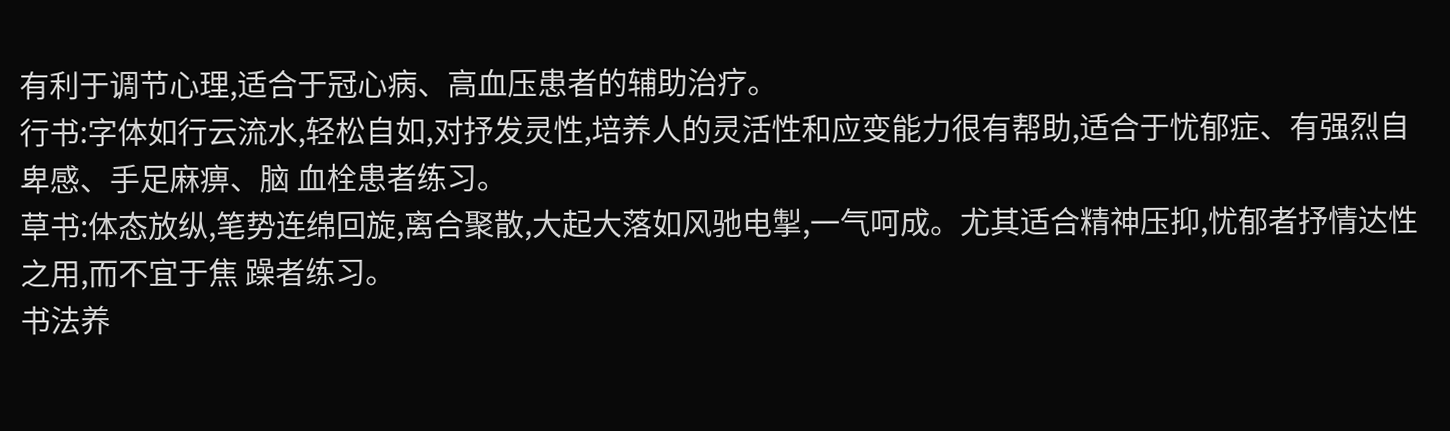有利于调节心理,适合于冠心病、高血压患者的辅助治疗。
行书:字体如行云流水,轻松自如,对抒发灵性,培养人的灵活性和应变能力很有帮助,适合于忧郁症、有强烈自卑感、手足麻痹、脑 血栓患者练习。
草书:体态放纵,笔势连绵回旋,离合聚散,大起大落如风驰电掣,一气呵成。尤其适合精神压抑,忧郁者抒情达性之用,而不宜于焦 躁者练习。
书法养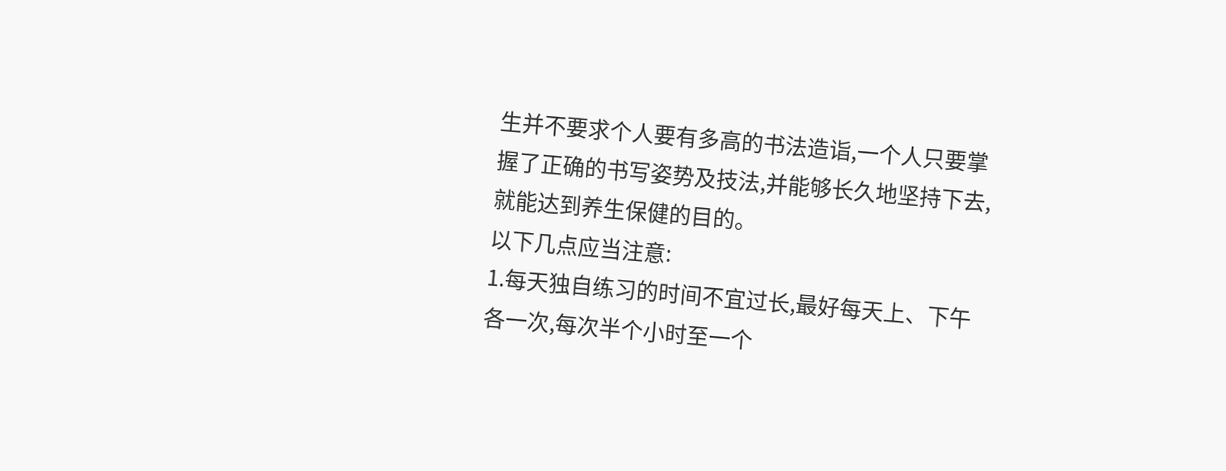生并不要求个人要有多高的书法造诣,一个人只要掌握了正确的书写姿势及技法,并能够长久地坚持下去,就能达到养生保健的目的。
以下几点应当注意:
1.每天独自练习的时间不宜过长,最好每天上、下午各一次,每次半个小时至一个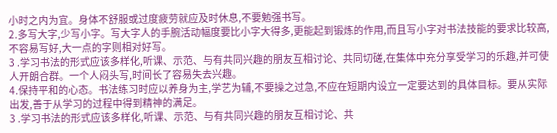小时之内为宜。身体不舒服或过度疲劳就应及时休息,不要勉强书写。
2.多写大字,少写小字。写大字人的手腕活动幅度要比小字大得多,更能起到锻炼的作用,而且写小字对书法技能的要求比较高,不容易写好,大一点的字则相对好写。
3 .学习书法的形式应该多样化,听课、示范、与有共同兴趣的朋友互相讨论、共同切磋,在集体中充分享受学习的乐趣,并可使人开朗合群。一个人闷头写,时间长了容易失去兴趣。
4.保持平和的心态。书法练习时应以养身为主,学艺为辅,不要操之过急,不应在短期内设立一定要达到的具体目标。要从实际出发,善于从学习的过程中得到精神的满足。
3 .学习书法的形式应该多样化,听课、示范、与有共同兴趣的朋友互相讨论、共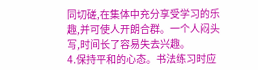同切磋,在集体中充分享受学习的乐趣,并可使人开朗合群。一个人闷头写,时间长了容易失去兴趣。
4.保持平和的心态。书法练习时应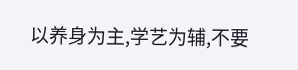以养身为主,学艺为辅,不要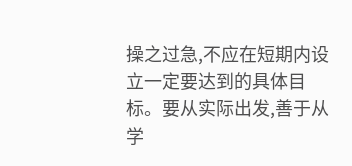操之过急,不应在短期内设立一定要达到的具体目标。要从实际出发,善于从学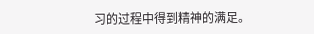习的过程中得到精神的满足。